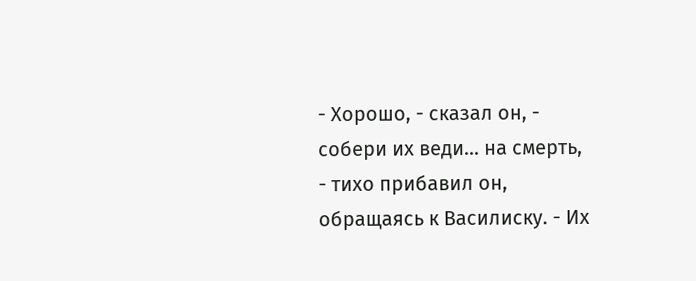- Хорошо, - сказал он, - собери их веди... на смерть, - тихо прибавил он, обращаясь к Василиску. - Их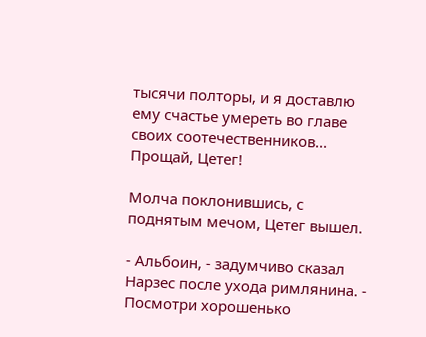тысячи полторы, и я доставлю ему счастье умереть во главе своих соотечественников... Прощай, Цетег!

Молча поклонившись, с поднятым мечом, Цетег вышел.

- Альбоин, - задумчиво сказал Нарзес после ухода римлянина. - Посмотри хорошенько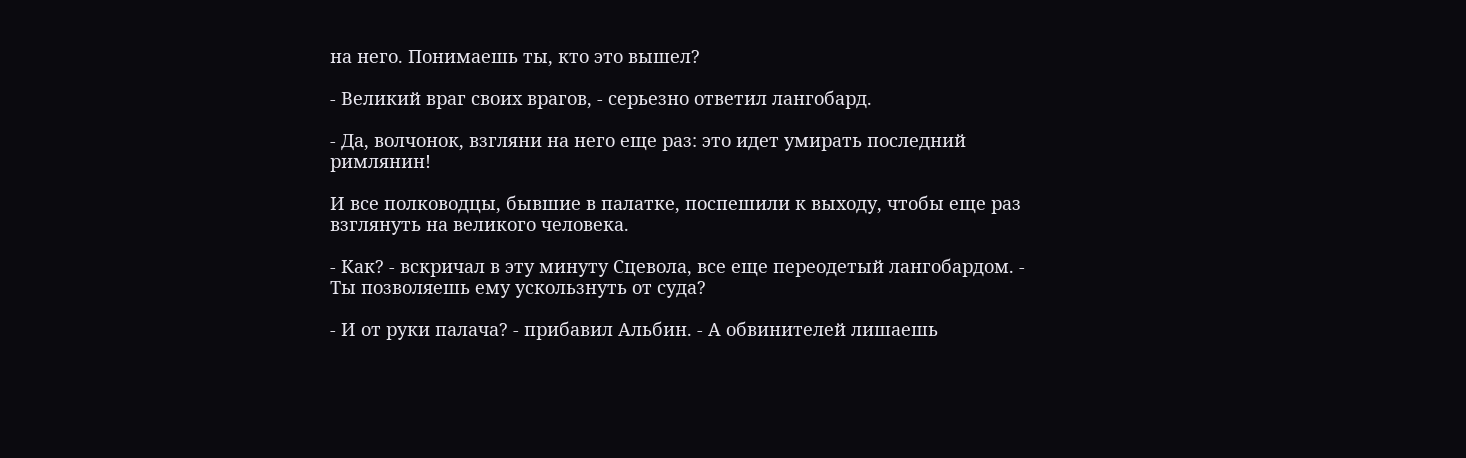на него. Понимаешь ты, кто это вышел?

- Великий враг своих врагов, - серьезно ответил лангобард.

- Да, волчонок, взгляни на него еще раз: это идет умирать последний римлянин!

И все полководцы, бывшие в палатке, поспешили к выходу, чтобы еще раз взглянуть на великого человека.

- Как? - вскричал в эту минуту Сцевола, все еще переодетый лангобардом. - Ты позволяешь ему ускользнуть от суда?

- И от руки палача? - прибавил Альбин. - А обвинителей лишаешь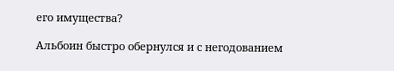его имущества?

Альбоин быстро обернулся и с негодованием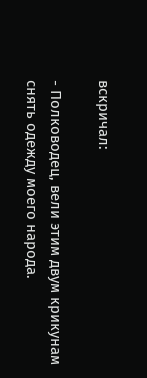вскричал:

- Полководец, вели этим двум крикунам снять одежду моего народа.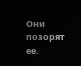Они позорят ее.